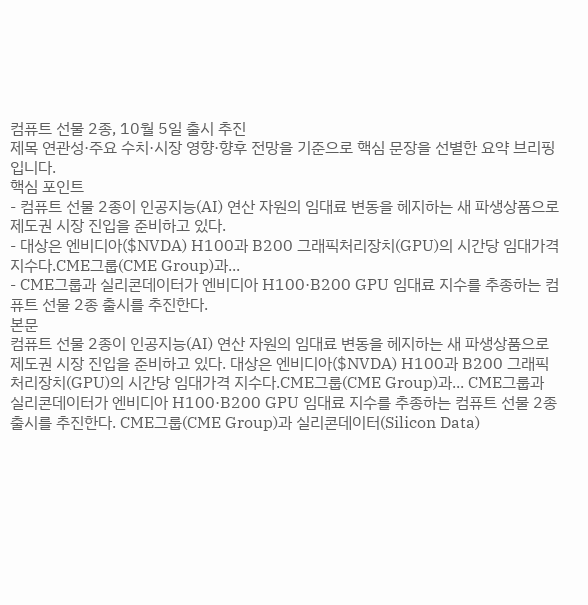컴퓨트 선물 2종, 10월 5일 출시 추진
제목 연관성·주요 수치·시장 영향·향후 전망을 기준으로 핵심 문장을 선별한 요약 브리핑입니다.
핵심 포인트
- 컴퓨트 선물 2종이 인공지능(AI) 연산 자원의 임대료 변동을 헤지하는 새 파생상품으로 제도권 시장 진입을 준비하고 있다.
- 대상은 엔비디아($NVDA) H100과 B200 그래픽처리장치(GPU)의 시간당 임대가격 지수다.CME그룹(CME Group)과...
- CME그룹과 실리콘데이터가 엔비디아 H100·B200 GPU 임대료 지수를 추종하는 컴퓨트 선물 2종 출시를 추진한다.
본문
컴퓨트 선물 2종이 인공지능(AI) 연산 자원의 임대료 변동을 헤지하는 새 파생상품으로 제도권 시장 진입을 준비하고 있다. 대상은 엔비디아($NVDA) H100과 B200 그래픽처리장치(GPU)의 시간당 임대가격 지수다.CME그룹(CME Group)과... CME그룹과 실리콘데이터가 엔비디아 H100·B200 GPU 임대료 지수를 추종하는 컴퓨트 선물 2종 출시를 추진한다. CME그룹(CME Group)과 실리콘데이터(Silicon Data)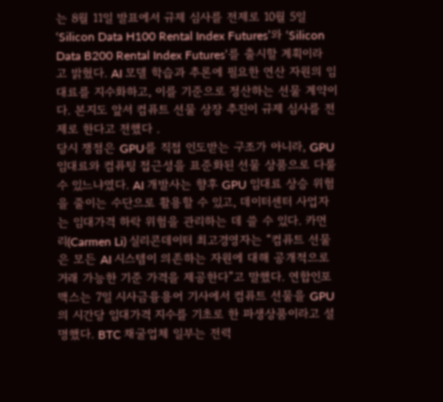는 8월 11일 발표에서 규제 심사를 전제로 10월 5일 ‘Silicon Data H100 Rental Index Futures’와 ‘Silicon Data B200 Rental Index Futures’를 출시할 계획이라고 밝혔다. AI 모델 학습과 추론에 필요한 연산 자원의 임대료를 지수화하고, 이를 기준으로 정산하는 선물 계약이다. 본지도 앞서 컴퓨트 선물 상장 추진이 규제 심사를 전제로 한다고 전했다 .
당시 쟁점은 GPU를 직접 인도받는 구조가 아니라, GPU 임대료와 컴퓨팅 접근성을 표준화된 선물 상품으로 다룰 수 있느냐였다. AI 개발사는 향후 GPU 임대료 상승 위험을 줄이는 수단으로 활용할 수 있고, 데이터센터 사업자는 임대가격 하락 위험을 관리하는 데 쓸 수 있다. 카먼 리(Carmen Li) 실리콘데이터 최고경영자는 “컴퓨트 선물은 모든 AI 시스템이 의존하는 자원에 대해 공개적으로 거래 가능한 기준 가격을 제공한다”고 말했다. 연합인포맥스는 7일 시사금융용어 기사에서 컴퓨트 선물을 GPU의 시간당 임대가격 지수를 기초로 한 파생상품이라고 설명했다. BTC 채굴업체 일부는 전력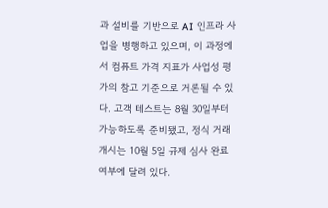과 설비를 기반으로 AI 인프라 사업을 병행하고 있으며, 이 과정에서 컴퓨트 가격 지표가 사업성 평가의 참고 기준으로 거론될 수 있다. 고객 테스트는 8월 30일부터 가능하도록 준비됐고, 정식 거래 개시는 10월 5일 규제 심사 완료 여부에 달려 있다.